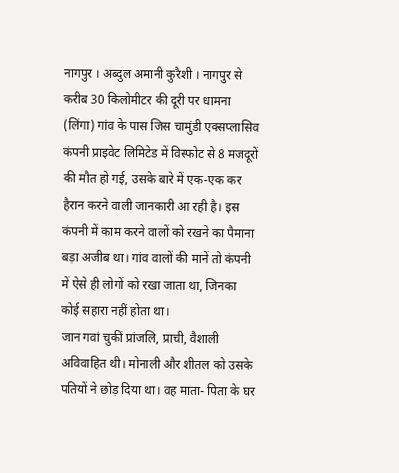नागपुर । अब्दुल अमानी कुरैशी । नागपुर से करीब 30 किलोमीटर की दूरी पर धामना (लिंगा) गांव के पास जिस चामुंडी एक्सप्लासिव कंपनी प्राइवेट लिमिटेड में विस्फोट से 8 मजदूरों की मौत हो गई, उसके बारे में एक-एक कर हैरान करने वाली जानकारी आ रही है। इस कंपनी में काम करने वालों को रखने का पैमाना बड़ा अजीब था। गांव वालों की मानें तो कंपनी में ऐसे ही लोगों को रखा जाता था, जिनका कोई सहारा नहीं होता था।
जान गवां चुकीं प्रांजलि, प्राची, वैशाली अविवाहित थी। मोनाली और शीतल को उसके पतियों ने छोड़ दिया था। वह माता- पिता के घर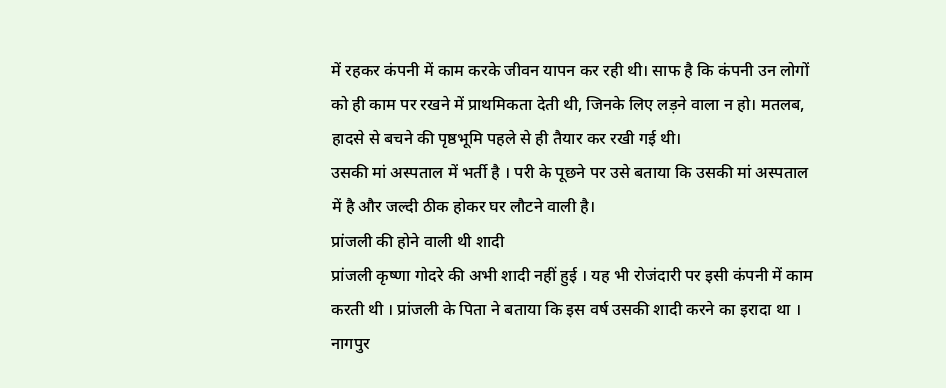में रहकर कंपनी में काम करके जीवन यापन कर रही थी। साफ है कि कंपनी उन लोगों को ही काम पर रखने में प्राथमिकता देती थी, जिनके लिए लड़ने वाला न हो। मतलब, हादसे से बचने की पृष्ठभूमि पहले से ही तैयार कर रखी गई थी।
उसकी मां अस्पताल में भर्ती है । परी के पूछने पर उसे बताया कि उसकी मां अस्पताल में है और जल्दी ठीक होकर घर लौटने वाली है।
प्रांजली की होने वाली थी शादी
प्रांजली कृष्णा गोदरे की अभी शादी नहीं हुई । यह भी रोजंदारी पर इसी कंपनी में काम करती थी । प्रांजली के पिता ने बताया कि इस वर्ष उसकी शादी करने का इरादा था । नागपुर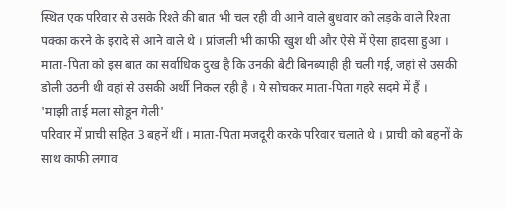स्थित एक परिवार से उसके रिश्ते की बात भी चल रही वी आने वाले बुधवार को लड़के वाले रिश्ता पक्का करने के इरादे से आने वाले थे । प्रांजली भी काफी खुश थी और ऐसे में ऐसा हादसा हुआ । माता-पिता को इस बात का सर्वाधिक दुख है कि उनकी बेटी बिनब्याही ही चली गई, जहां से उसकी डोली उठनी थी वहां से उसकी अर्थी निकल रही है । ये सोचकर माता-पिता गहरे सदमे में हैं ।
'माझी ताई मला सोडून गेली'
परिवार में प्राची सहित 3 बहनें थीं । माता-पिता मजदूरी करके परिवार चलाते थे । प्राची को बहनों के साथ काफी लगाव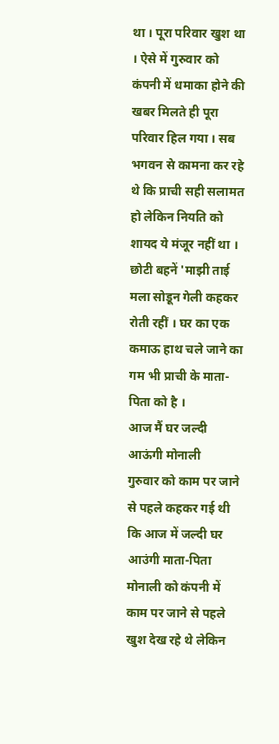था । पूरा परिवार खुश था । ऐसे में गुरुवार को कंपनी में धमाका होने की खबर मिलते ही पूरा परिवार हिल गया । सब भगवन से कामना कर रहे थे कि प्राची सही सलामत हो लेकिन नियति को शायद ये मंजूर नहीं था । छोटी बहनें 'माझी ताई मला सोडून गेली कहकर रोती रहीं । घर का एक कमाऊ हाथ चले जाने का गम भी प्राची के माता-पिता को है ।
आज मैं घर जल्दी आऊंगी मोनाली
गुरुवार को काम पर जाने से पहले कहकर गई थी कि आज में जल्दी घर आउंगी माता-पिता मोनाली को कंपनी में काम पर जाने से पहले खुश देख रहे थे लेकिन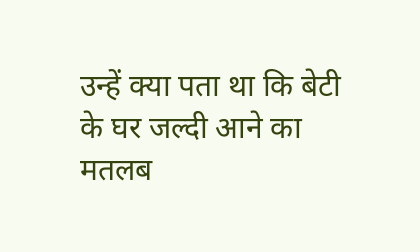उन्हें क्या पता था कि बेटी के घर जल्दी आने का मतलब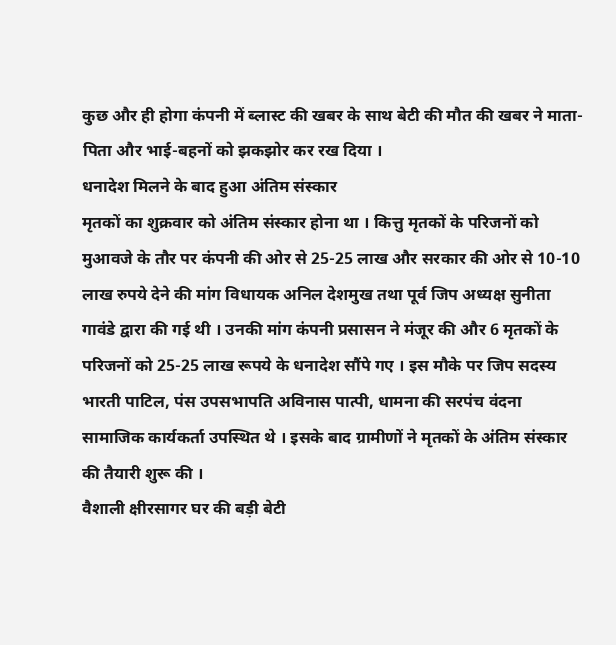कुछ और ही होगा कंपनी में ब्लास्ट की खबर के साथ बेटी की मौत की खबर ने माता-पिता और भाई-बहनों को झकझोर कर रख दिया ।
धनादेश मिलने के बाद हुआ अंतिम संस्कार
मृतकों का शुक्रवार को अंतिम संस्कार होना था । कित्तु मृतकों के परिजनों को मुआवजे के तौर पर कंपनी की ओर से 25-25 लाख और सरकार की ओर से 10-10 लाख रुपये देने की मांग विधायक अनिल देशमुख तथा पूर्व जिप अध्यक्ष सुनीता गावंडे द्वारा की गई थी । उनकी मांग कंपनी प्रसासन ने मंजूर की और 6 मृतकों के परिजनों को 25-25 लाख रूपये के धनादेश सौंपे गए । इस मौके पर जिप सदस्य भारती पाटिल, पंस उपसभापति अविनास पात्पी, धामना की सरपंच वंदना सामाजिक कार्यकर्ता उपस्थित थे । इसके बाद ग्रामीणों ने मृतकों के अंतिम संस्कार की तैयारी शुरू की ।
वैशाली क्षीरसागर घर की बड़ी बेटी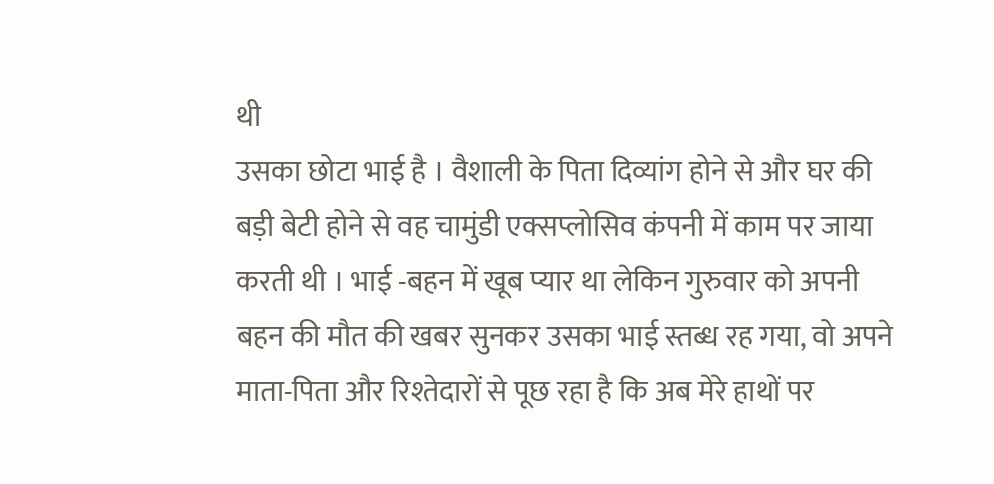थी
उसका छोटा भाई है । वैशाली के पिता दिव्यांग होने से और घर की बड़ी बेटी होने से वह चामुंडी एक्सप्लोसिव कंपनी में काम पर जाया करती थी । भाई -बहन में खूब प्यार था लेकिन गुरुवार को अपनी बहन की मौत की खबर सुनकर उसका भाई स्तब्ध रह गया, वो अपने माता-पिता और रिश्तेदारों से पूछ रहा है कि अब मेरे हाथों पर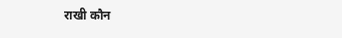राखी कौन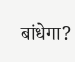बांधेगा?